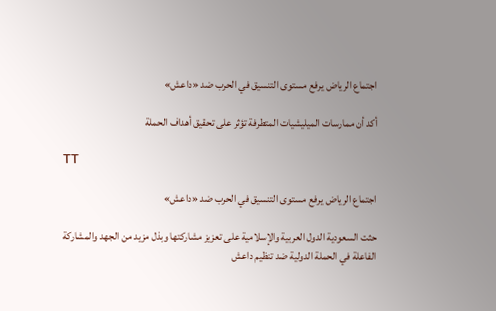اجتماع الرياض يرفع مستوى التنسيق في الحرب ضد «داعش»

أكد أن ممارسات الميليشيات المتطرفة تؤثر على تحقيق أهداف الحملة

TT

اجتماع الرياض يرفع مستوى التنسيق في الحرب ضد «داعش»

حثت السعودية الدول العربية والإسلامية على تعزيز مشاركتها وبذل مزيد من الجهد والمشاركة الفاعلة في الحملة الدولية ضد تنظيم داعش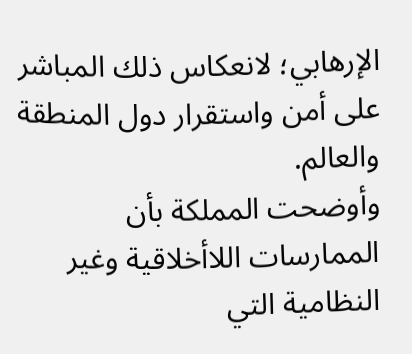الإرهابي؛ لانعكاس ذلك المباشر على أمن واستقرار دول المنطقة والعالم.
وأوضحت المملكة بأن الممارسات اللاأخلاقية وغير النظامية التي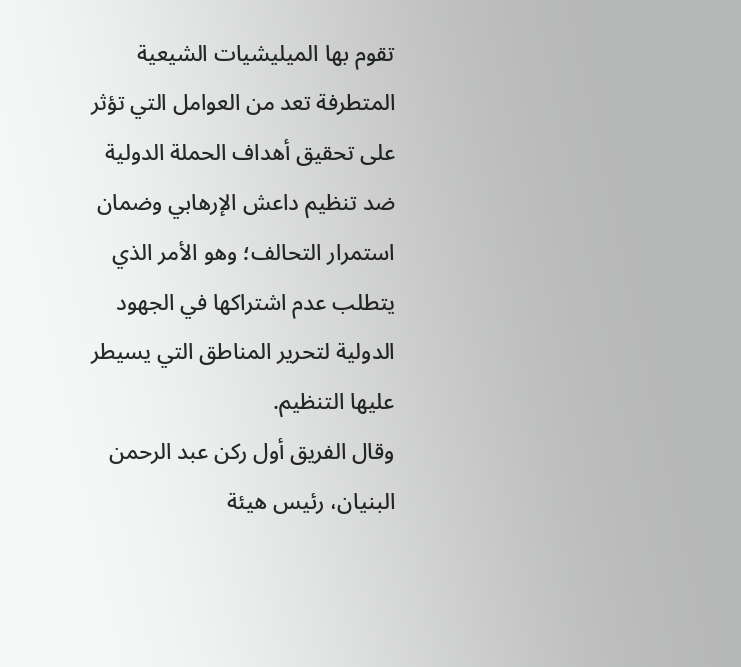تقوم بها الميليشيات الشيعية المتطرفة تعد من العوامل التي تؤثر على تحقيق أهداف الحملة الدولية ضد تنظيم داعش الإرهابي وضمان استمرار التحالف؛ وهو الأمر الذي يتطلب عدم اشتراكها في الجهود الدولية لتحرير المناطق التي يسيطر عليها التنظيم.
وقال الفريق أول ركن عبد الرحمن البنيان، رئيس هيئة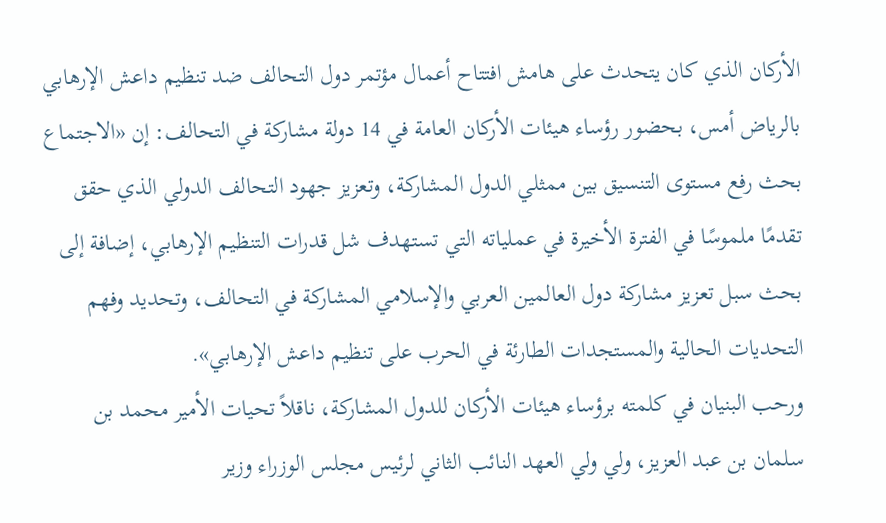الأركان الذي كان يتحدث على هامش افتتاح أعمال مؤتمر دول التحالف ضد تنظيم داعش الإرهابي بالرياض أمس، بحضور رؤساء هيئات الأركان العامة في 14 دولة مشاركة في التحالف: إن «الاجتماع بحث رفع مستوى التنسيق بين ممثلي الدول المشاركة، وتعزيز جهود التحالف الدولي الذي حقق تقدمًا ملموسًا في الفترة الأخيرة في عملياته التي تستهدف شل قدرات التنظيم الإرهابي، إضافة إلى بحث سبل تعزيز مشاركة دول العالمين العربي والإسلامي المشاركة في التحالف، وتحديد وفهم التحديات الحالية والمستجدات الطارئة في الحرب على تنظيم داعش الإرهابي».
ورحب البنيان في كلمته برؤساء هيئات الأركان للدول المشاركة، ناقلاً تحيات الأمير محمد بن سلمان بن عبد العزيز، ولي ولي العهد النائب الثاني لرئيس مجلس الوزراء وزير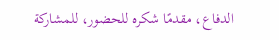الدفاع، مقدمًا شكره للحضور، للمشاركة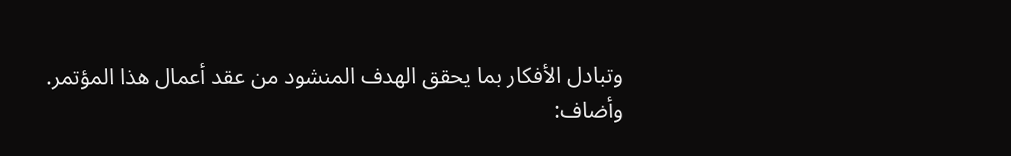وتبادل الأفكار بما يحقق الهدف المنشود من عقد أعمال هذا المؤتمر.
وأضاف: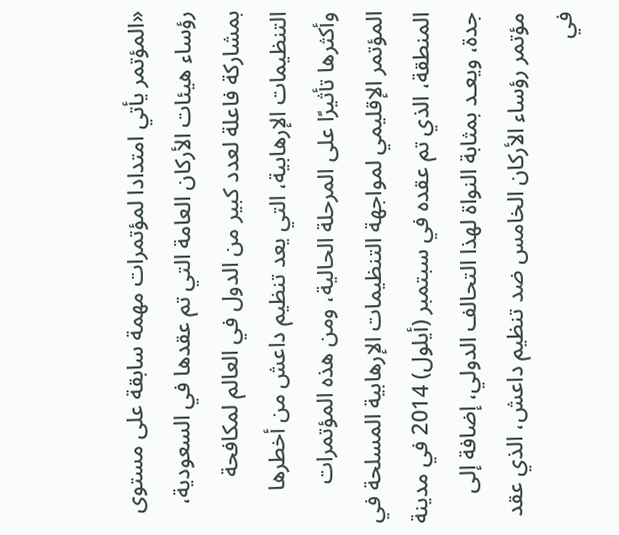«المؤتمر يأتي امتدادا لمؤتمرات مهمة سابقة على مستوى رؤساء هيئات الأركان العامة التي تم عقدها في السعودية، بمشاركة فاعلة لعدد كبير من الدول في العالم لمكافحة التنظيمات الإرهابية، التي يعد تنظيم داعش من أخطرها وأكثرها تأثيرًا على المرحلة الحالية، ومن هذه المؤتمرات المؤتمر الإقليمي لمواجهة التنظيمات الإرهابية المسلحة في المنطقة، الذي تم عقده في سبتمبر (أيلول) 2014 في مدينة جدة، ويعـد بمثابة النواة لهذا التحالف الدولي، إضافة إلى مؤتمر رؤساء الأركان الخامس ضد تنظيم داعش، الذي عقد في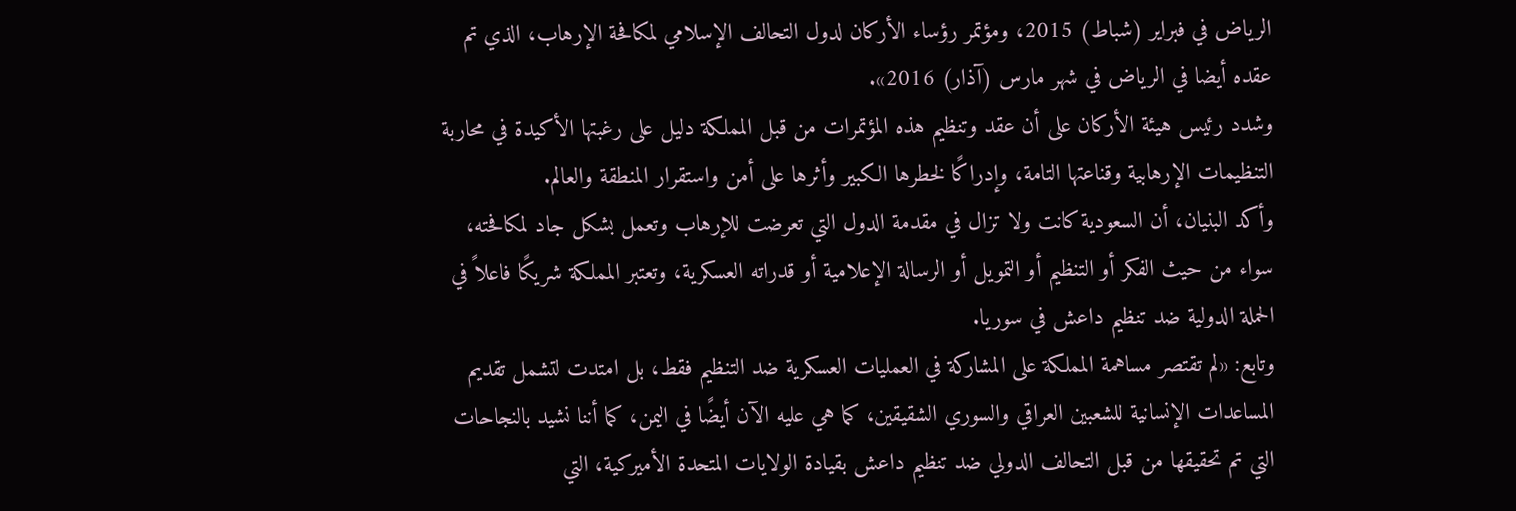الرياض في فبراير (شباط) 2015، ومؤتمر رؤساء الأركان لدول التحالف الإسلامي لمكافحة الإرهاب، الذي تم عقده أيضا في الرياض في شهر مارس (آذار) 2016».
وشدد رئيس هيئة الأركان على أن عقد وتنظيم هذه المؤتمرات من قبل المملكة دليل على رغبتها الأكيدة في محاربة التنظيمات الإرهابية وقناعتها التامة، وإدراكًا لخطرها الكبير وأثرها على أمن واستقرار المنطقة والعالم.
وأكد البنيان، أن السعودية كانت ولا تزال في مقدمة الدول التي تعرضت للإرهاب وتعمل بشكل جاد لمكافحته، سواء من حيث الفكر أو التنظيم أو التمويل أو الرسالة الإعلامية أو قدراته العسكرية، وتعتبر المملكة شريكًا فاعلاً في الحملة الدولية ضد تنظيم داعش في سوريا.
وتابع: «لم تقتصر مساهمة المملكة على المشاركة في العمليات العسكرية ضد التنظيم فقط، بل امتدت لتشمل تقديم المساعدات الإنسانية للشعبين العراقي والسوري الشقيقين، كما هي عليه الآن أيضًا في اليمن، كما أننا نشيد بالنجاحات التي تم تحقيقها من قبل التحالف الدولي ضد تنظيم داعش بقيادة الولايات المتحدة الأميركية، التي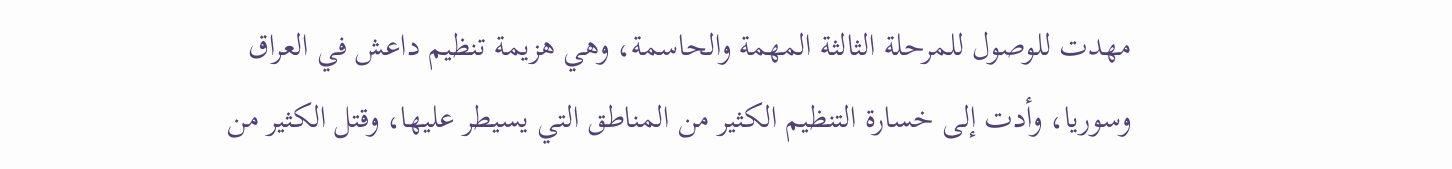مهدت للوصول للمرحلة الثالثة المهمة والحاسمة، وهي هزيمة تنظيم داعش في العراق وسوريا، وأدت إلى خسارة التنظيم الكثير من المناطق التي يسيطر عليها، وقتل الكثير من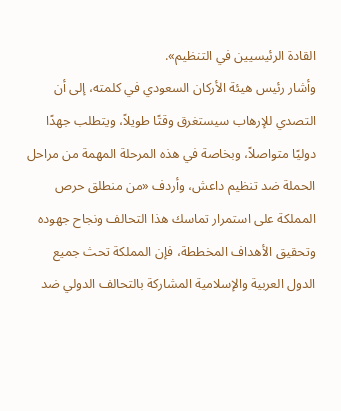القادة الرئيسيين في التنظيم».
وأشار رئيس هيئة الأركان السعودي في كلمته، إلى أن التصدي للإرهاب سيستغرق وقتًا طويلاً، ويتطلب جهدًا دوليًا متواصلاً، وبخاصة في هذه المرحلة المهمة من مراحل الحملة ضد تنظيم داعش، وأردف «من منطلق حرص المملكة على استمرار تماسك هذا التحالف ونجاح جهوده وتحقيق الأهداف المخططة، فإن المملكة تحث جميع الدول العربية والإسلامية المشاركة بالتحالف الدولي ضد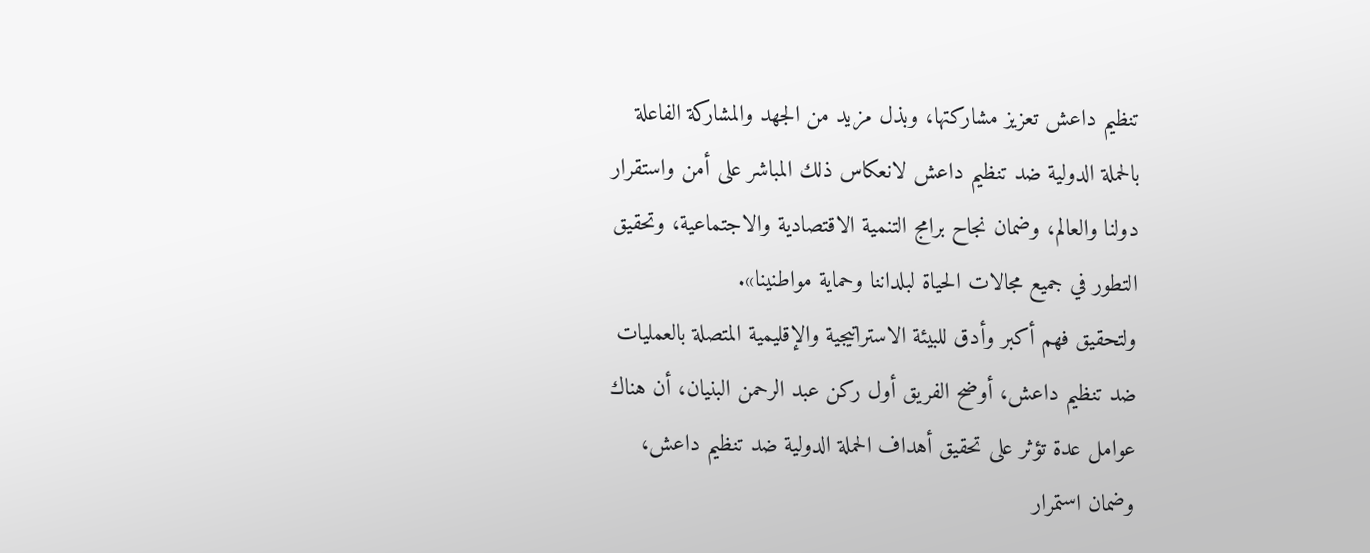تنظيم داعش تعزيز مشاركتها، وبذل مزيد من الجهد والمشاركة الفاعلة بالحملة الدولية ضد تنظيم داعش لانعكاس ذلك المباشر على أمن واستقرار دولنا والعالم، وضمان نجاح برامج التنمية الاقتصادية والاجتماعية، وتحقيق التطور في جميع مجالات الحياة لبلداننا وحماية مواطنينا».
ولتحقيق فهم أكبر وأدق للبيئة الاستراتيجية والإقليمية المتصلة بالعمليات ضد تنظيم داعش، أوضح الفريق أول ركن عبد الرحمن البنيان، أن هناك عوامل عدة تؤثر على تحقيق أهداف الحملة الدولية ضد تنظيم داعش، وضمان استمرار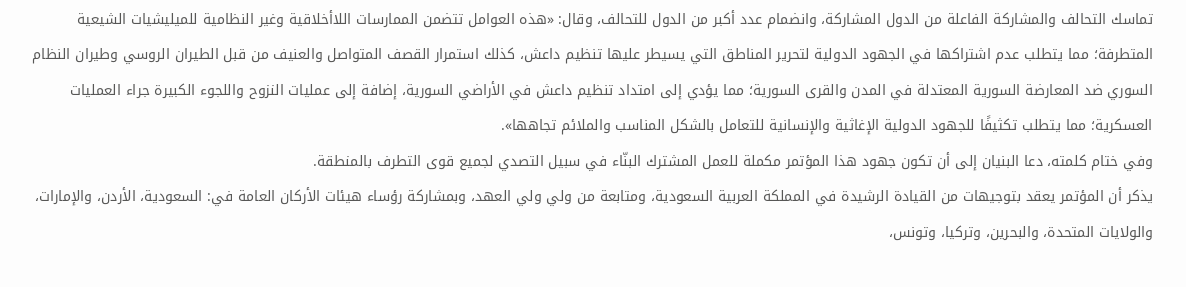تماسك التحالف والمشاركة الفاعلة من الدول المشاركة، وانضمام عدد أكبر من الدول للتحالف، وقال: «هذه العوامل تتضمن الممارسات اللاأخلاقية وغير النظامية للميليشيات الشيعية المتطرفة؛ مما يتطلب عدم اشتراكها في الجهود الدولية لتحرير المناطق التي يسيطر عليها تنظيم داعش، كذلك استمرار القصف المتواصل والعنيف من قبل الطيران الروسي وطيران النظام السوري ضد المعارضة السورية المعتدلة في المدن والقرى السورية؛ مما يؤدي إلى امتداد تنظيم داعش في الأراضي السورية، إضافة إلى عمليات النزوح واللجوء الكبيرة جراء العمليات العسكرية؛ مما يتطلب تكثيفًا للجهود الدولية الإغاثية والإنسانية للتعامل بالشكل المناسب والملائم تجاهها».
وفي ختام كلمته، دعا البنيان إلى أن تكون جهود هذا المؤتمر مكملة للعمل المشترك البنّاء في سبيل التصدي لجميع قوى التطرف بالمنطقة.
يذكر أن المؤتمر يعقد بتوجيهات من القيادة الرشيدة في المملكة العربية السعودية، ومتابعة من ولي ولي العهد، وبمشاركة رؤساء هيئات الأركان العامة في: السعودية، الأردن، والإمارات، والولايات المتحدة، والبحرين، وتركيا، وتونس،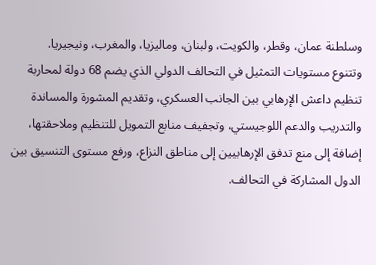وسلطنة عمان، وقطر، والكويت، ولبنان، وماليزيا، والمغرب، ونيجيريا.
وتتنوع مستويات التمثيل في التحالف الدولي الذي يضم 68 دولة لمحاربة تنظيم داعش الإرهابي بين الجانب العسكري، وتقديم المشورة والمساندة والتدريب والدعم اللوجيستي، وتجفيف منابع التمويل للتنظيم وملاحقتها، إضافة إلى منع تدفق الإرهابيين إلى مناطق النزاع، ورفع مستوى التنسيق بين الدول المشاركة في التحالف.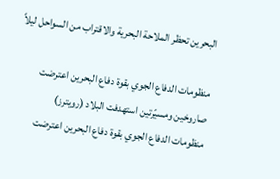البحرين تحظر الملاحة البحرية والاقتراب من السواحل ليلاً

منظومات الدفاع الجوي بقوة دفاع البحرين اعترضت صاروخين ومسيّرتين استهدفت البلاد (رويترز)
منظومات الدفاع الجوي بقوة دفاع البحرين اعترضت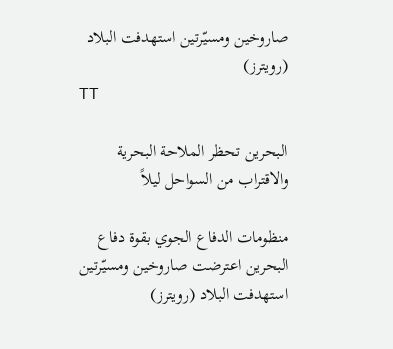صاروخين ومسيّرتين استهدفت البلاد (رويترز)
TT

البحرين تحظر الملاحة البحرية والاقتراب من السواحل ليلاً

منظومات الدفاع الجوي بقوة دفاع البحرين اعترضت صاروخين ومسيّرتين استهدفت البلاد (رويترز)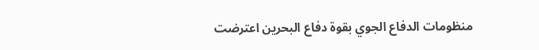منظومات الدفاع الجوي بقوة دفاع البحرين اعترضت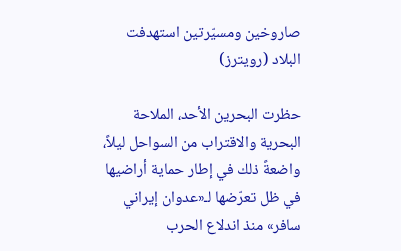صاروخين ومسيّرتين استهدفت البلاد (رويترز)

حظرت البحرين الأحد، الملاحة البحرية والاقتراب من السواحل ليلاً، واضعةً ذلك في إطار حماية أراضيها في ظل تعرّضها لـ«عدوان إيراني سافر» منذ اندلاع الحرب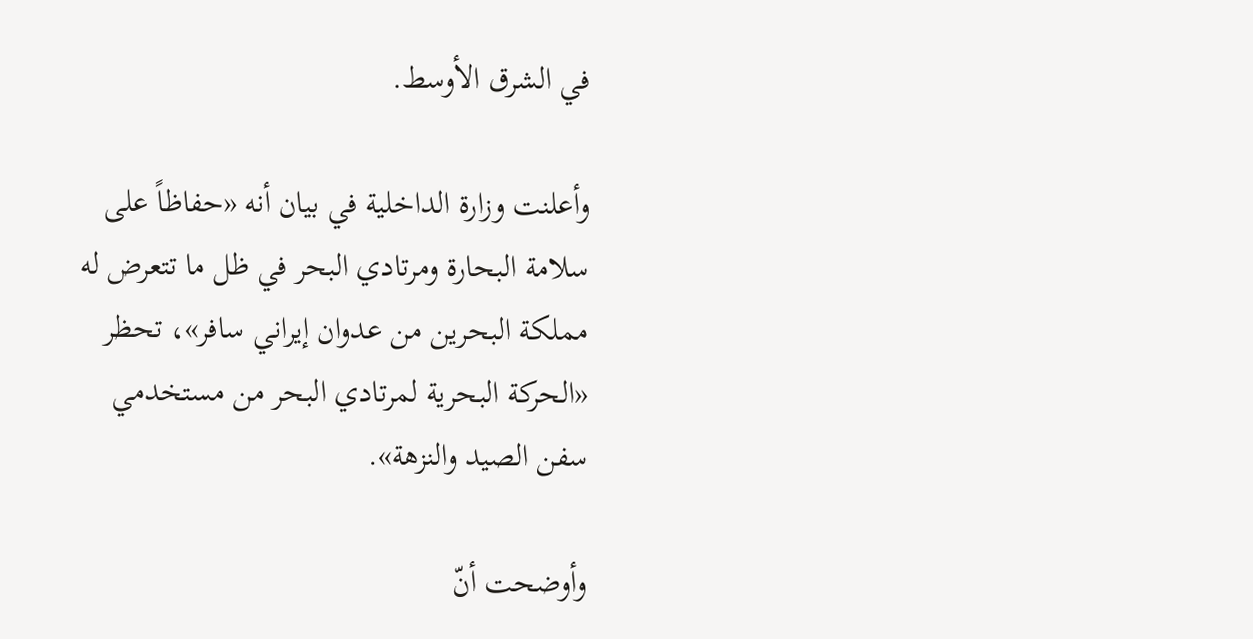في الشرق الأوسط.

وأعلنت وزارة الداخلية في بيان أنه «حفاظاً على سلامة البحارة ومرتادي البحر في ظل ما تتعرض له مملكة البحرين من عدوان إيراني سافر»، تحظر «الحركة البحرية لمرتادي البحر من مستخدمي سفن الصيد والنزهة».

وأوضحت أنّ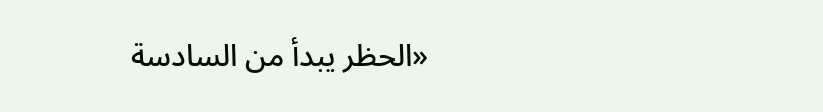«الحظر يبدأ من السادسة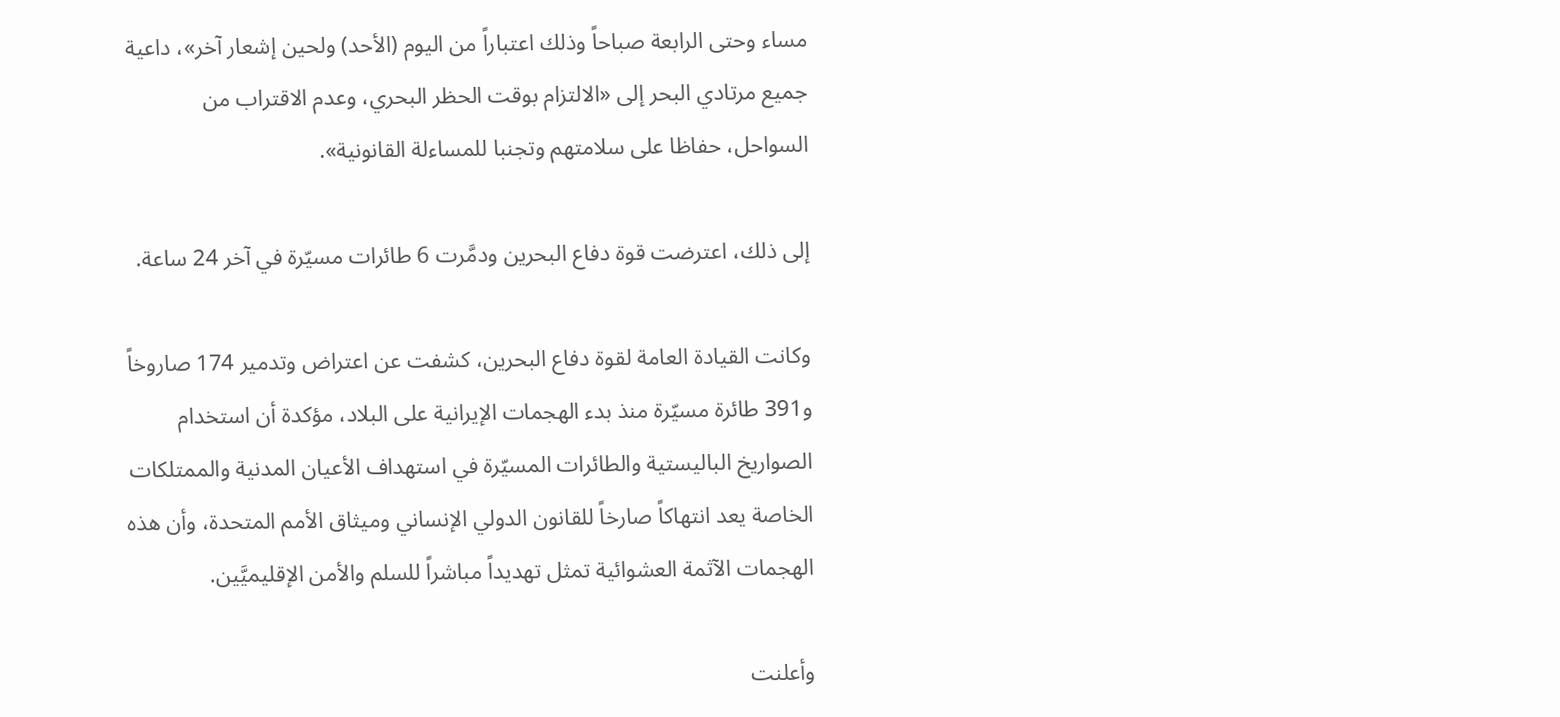مساء وحتى الرابعة صباحاً وذلك اعتباراً من اليوم (الأحد) ولحين إشعار آخر»، داعية جميع مرتادي البحر إلى «الالتزام بوقت الحظر البحري، وعدم الاقتراب من السواحل، حفاظا على سلامتهم وتجنبا للمساءلة القانونية».

إلى ذلك، اعترضت قوة دفاع البحرين ودمَّرت 6 طائرات مسيّرة في آخر 24 ساعة.

وكانت القيادة العامة لقوة دفاع البحرين، كشفت عن اعتراض وتدمير 174 صاروخاً و391 طائرة مسيّرة منذ بدء الهجمات الإيرانية على البلاد، مؤكدة أن استخدام الصواريخ الباليستية والطائرات المسيّرة في استهداف الأعيان المدنية والممتلكات الخاصة يعد انتهاكاً صارخاً للقانون الدولي الإنساني وميثاق الأمم المتحدة، وأن هذه الهجمات الآثمة العشوائية تمثل تهديداً مباشراً للسلم والأمن الإقليميَّين.

وأعلنت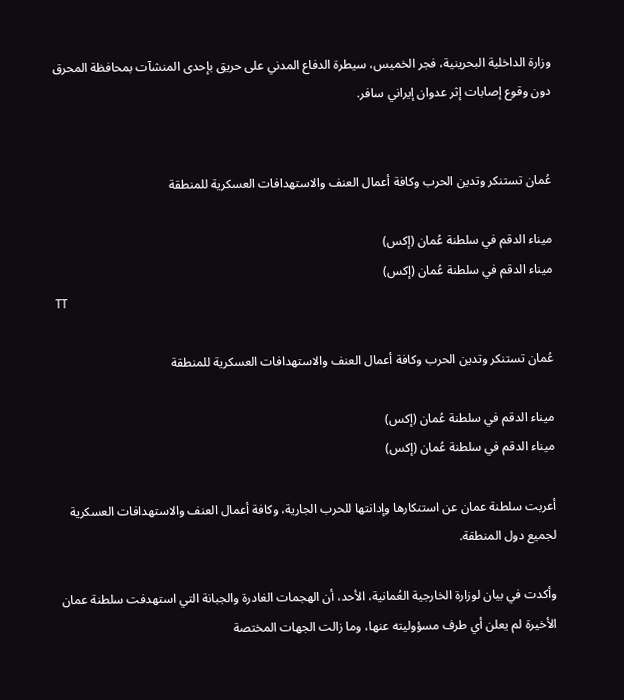وزارة الداخلية البحرينية، فجر الخميس، سيطرة الدفاع المدني على حريق بإحدى المنشآت بمحافظة المحرق دون وقوع إصابات إثر عدوان إيراني سافر.


عُمان تستنكر وتدين الحرب وكافة أعمال العنف والاستهدافات العسكرية للمنطقة

ميناء الدقم في سلطنة عُمان (إكس)
ميناء الدقم في سلطنة عُمان (إكس)
TT

عُمان تستنكر وتدين الحرب وكافة أعمال العنف والاستهدافات العسكرية للمنطقة

ميناء الدقم في سلطنة عُمان (إكس)
ميناء الدقم في سلطنة عُمان (إكس)

أعربت سلطنة عمان عن استنكارها وإدانتها للحرب الجارية، وكافة أعمال العنف والاستهدافات العسكرية لجميع دول المنطقة.

وأكدت في بيان لوزارة الخارجية العُمانية، الأحد، أن الهجمات الغادرة والجبانة التي استهدفت سلطنة عمان الأخيرة لم يعلن أي طرف مسؤوليته عنها، وما زالت الجهات المختصة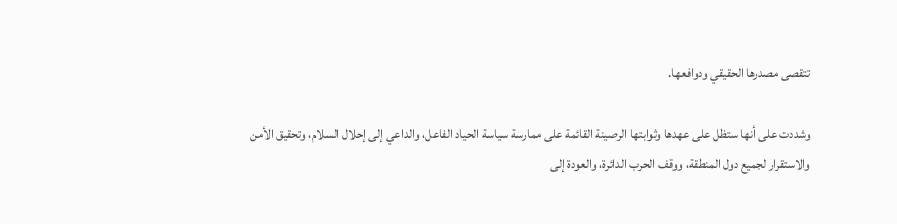تتقصى مصدرها الحقيقي ودوافعها.

وشددت على أنها ستظل على عهدها وثوابتها الرصينة القائمة على ممارسة سياسة الحياد الفاعل، والداعي إلى إحلال السلام، وتحقيق الأمن والاستقرار لجميع دول المنطقة، ووقف الحرب الدائرة، والعودة إلى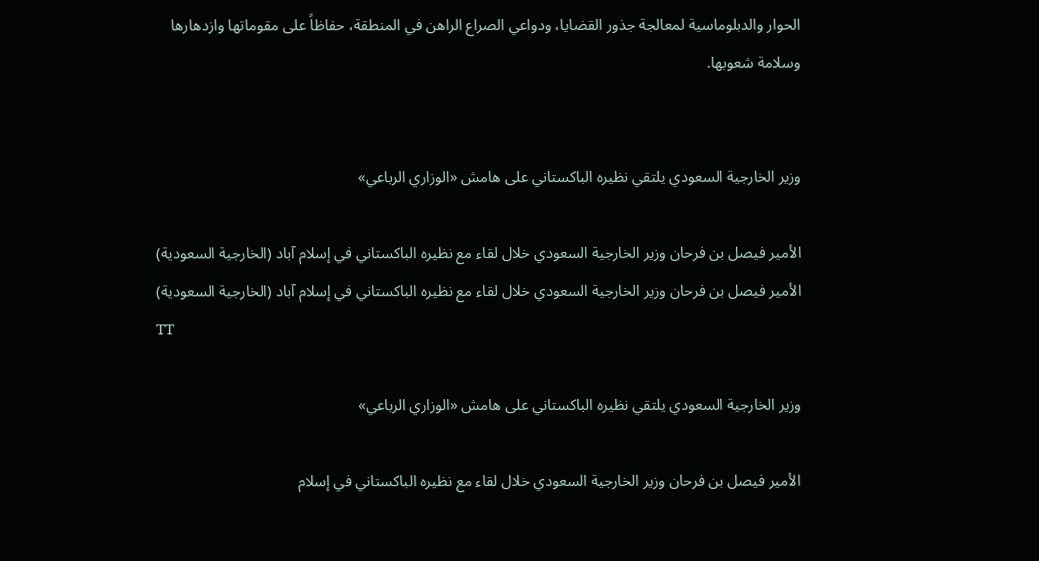الحوار والدبلوماسية لمعالجة جذور القضايا، ودواعي الصراع الراهن في المنطقة، حفاظاً على مقوماتها وازدهارها وسلامة شعوبها.


وزير الخارجية السعودي يلتقي نظيره الباكستاني على هامش «الوزاري الرباعي»

الأمير فيصل بن فرحان وزير الخارجية السعودي خلال لقاء مع نظيره الباكستاني في إسلام آباد (الخارجية السعودية)
الأمير فيصل بن فرحان وزير الخارجية السعودي خلال لقاء مع نظيره الباكستاني في إسلام آباد (الخارجية السعودية)
TT

وزير الخارجية السعودي يلتقي نظيره الباكستاني على هامش «الوزاري الرباعي»

الأمير فيصل بن فرحان وزير الخارجية السعودي خلال لقاء مع نظيره الباكستاني في إسلام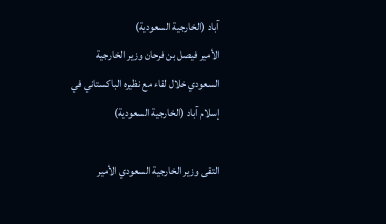آباد (الخارجية السعودية)
الأمير فيصل بن فرحان وزير الخارجية السعودي خلال لقاء مع نظيره الباكستاني في إسلام آباد (الخارجية السعودية)

التقى وزير الخارجية السعودي الأمير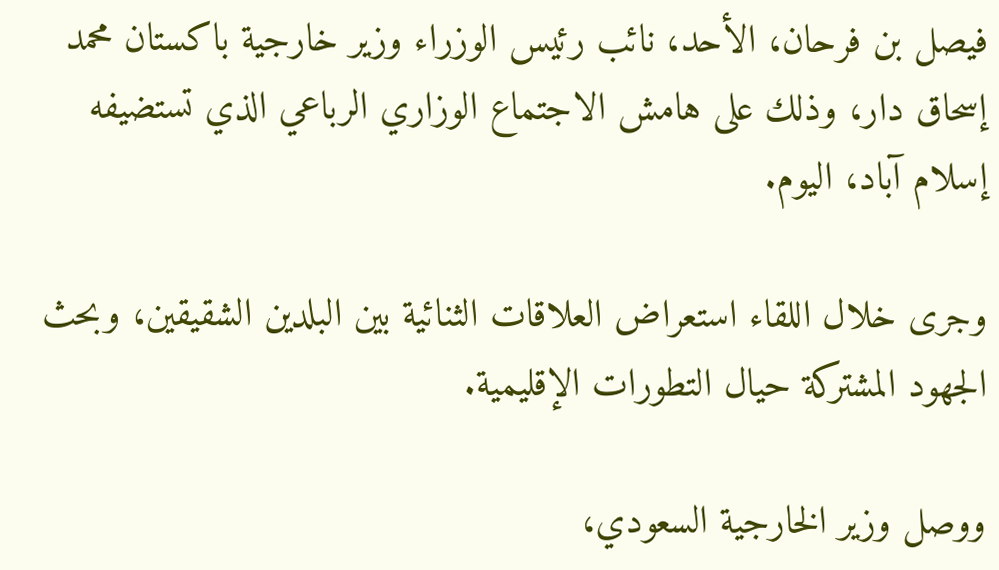فيصل بن فرحان، الأحد، نائب رئيس الوزراء وزير خارجية باكستان محمد إسحاق دار، وذلك على هامش الاجتماع الوزاري الرباعي الذي تستضيفه إسلام آباد، اليوم.

وجرى خلال اللقاء استعراض العلاقات الثنائية بين البلدين الشقيقين، وبحث الجهود المشتركة حيال التطورات الإقليمية.

ووصل وزير الخارجية السعودي،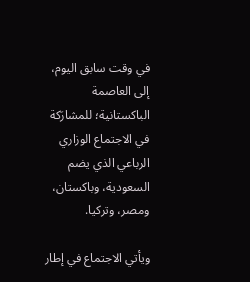في وقت سابق اليوم، إلى العاصمة الباكستانية؛ للمشارَكة في الاجتماع الوزاري الرباعي الذي يضم السعودية، وباكستان، ومصر، وتركيا.

ويأتي الاجتماع في إطار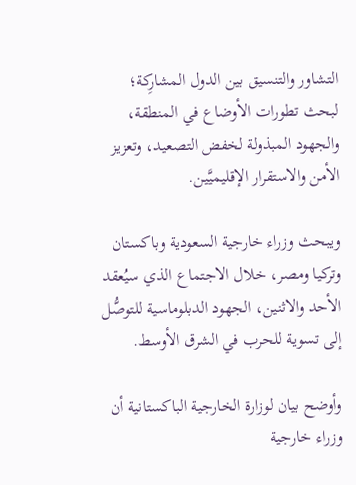التشاور والتنسيق بين الدول المشارِكة؛ لبحث تطورات الأوضاع في المنطقة، والجهود المبذولة لخفض التصعيد، وتعزيز الأمن والاستقرار الإقليميَّين.

ويبحث وزراء خارجية السعودية وباكستان وتركيا ومصر، خلال الاجتماع الذي سيُعقد الأحد والاثنين، الجهود الدبلوماسية للتوصُّل إلى تسوية للحرب في الشرق الأوسط.

وأوضح بيان لوزارة الخارجية الباكستانية أن وزراء خارجية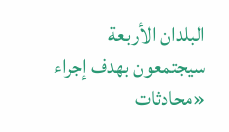البلدان الأربعة سيجتمعون بهدف إجراء «محادثات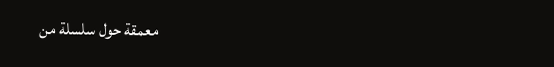معمقة حول سلسلة من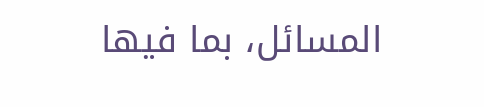المسائل، بما فيها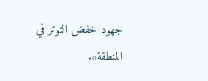جهود خفض التوتر في المنطقة».